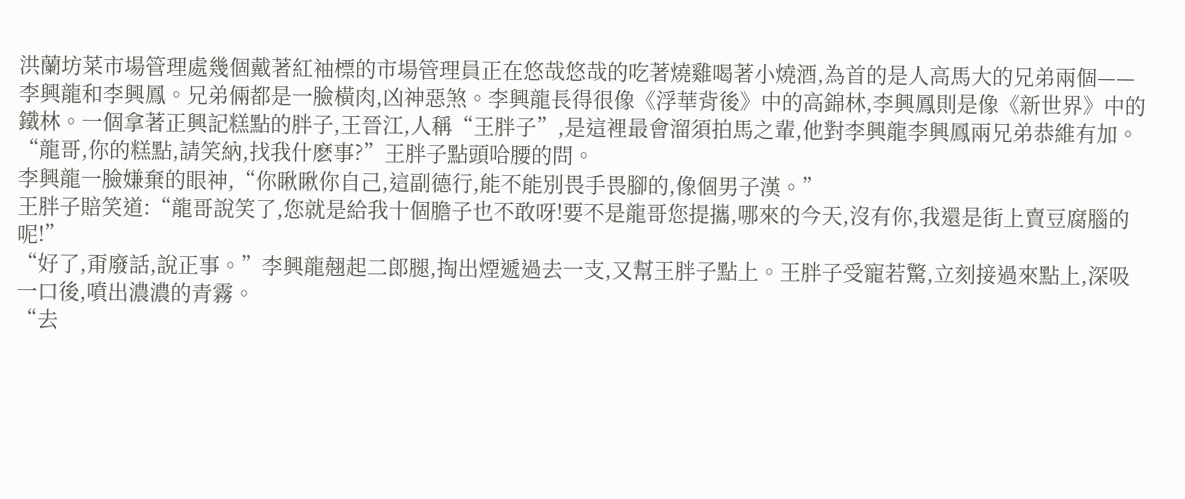洪蘭坊菜市場管理處幾個戴著紅袖標的市場管理員正在悠哉悠哉的吃著燒雞喝著小燒酒,為首的是人高馬大的兄弟兩個——李興龍和李興鳳。兄弟倆都是一臉橫肉,凶神惡煞。李興龍長得很像《浮華背後》中的高錦林,李興鳳則是像《新世界》中的鐵林。一個拿著正興記糕點的胖子,王晉江,人稱“王胖子”,是這裡最會溜須拍馬之輩,他對李興龍李興鳳兩兄弟恭維有加。
“龍哥,你的糕點,請笑納,找我什麽事?”王胖子點頭哈腰的問。
李興龍一臉嫌棄的眼神,“你瞅瞅你自己,這副德行,能不能別畏手畏腳的,像個男子漢。”
王胖子賠笑道:“龍哥說笑了,您就是給我十個膽子也不敢呀!要不是龍哥您提攜,哪來的今天,沒有你,我還是街上賣豆腐腦的呢!”
“好了,甭廢話,說正事。”李興龍翹起二郎腿,掏出煙遞過去一支,又幫王胖子點上。王胖子受寵若驚,立刻接過來點上,深吸一口後,噴出濃濃的青霧。
“去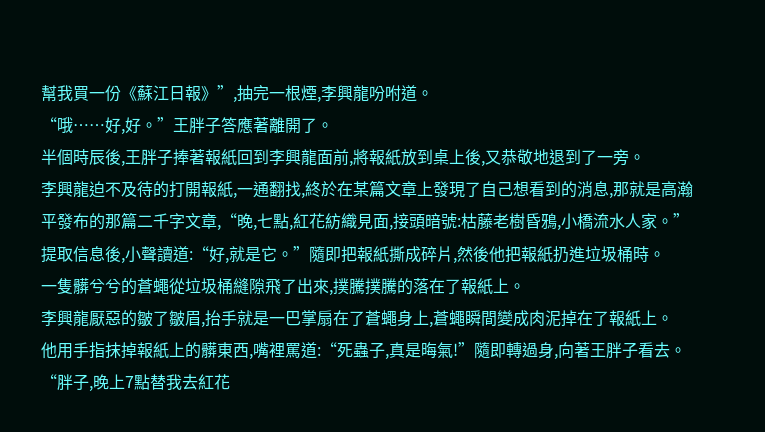幫我買一份《蘇江日報》”,抽完一根煙,李興龍吩咐道。
“哦……好,好。”王胖子答應著離開了。
半個時辰後,王胖子捧著報紙回到李興龍面前,將報紙放到桌上後,又恭敬地退到了一旁。
李興龍迫不及待的打開報紙,一通翻找,終於在某篇文章上發現了自己想看到的消息,那就是高瀚平發布的那篇二千字文章,“晚,七點,紅花紡織見面,接頭暗號:枯藤老樹昏鴉,小橋流水人家。”提取信息後,小聲讀道:“好,就是它。”隨即把報紙撕成碎片,然後他把報紙扔進垃圾桶時。
一隻髒兮兮的蒼蠅從垃圾桶縫隙飛了出來,撲騰撲騰的落在了報紙上。
李興龍厭惡的皺了皺眉,抬手就是一巴掌扇在了蒼蠅身上,蒼蠅瞬間變成肉泥掉在了報紙上。
他用手指抹掉報紙上的髒東西,嘴裡罵道:“死蟲子,真是晦氣!”隨即轉過身,向著王胖子看去。
“胖子,晚上7點替我去紅花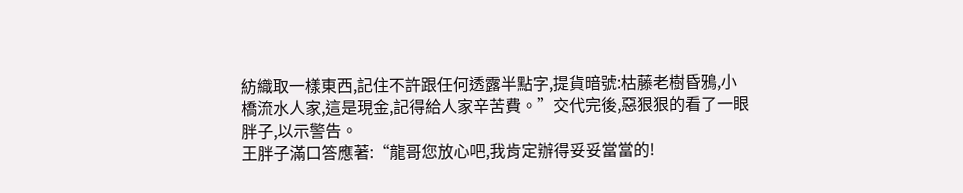紡織取一樣東西,記住不許跟任何透露半點字,提貨暗號:枯藤老樹昏鴉,小橋流水人家,這是現金,記得給人家辛苦費。”交代完後,惡狠狠的看了一眼胖子,以示警告。
王胖子滿口答應著:“龍哥您放心吧,我肯定辦得妥妥當當的!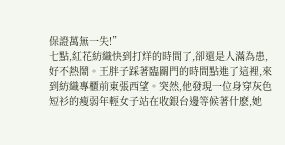保證萬無一失!”
七點,紅花紡織快到打烊的時間了,卻還是人滿為患,好不熱鬧。王胖子踩著臨關門的時間點進了這裡,來到紡織專櫃前東張西望。突然,他發現一位身穿灰色短衫的瘦弱年輕女子站在收銀台邊等候著什麽,她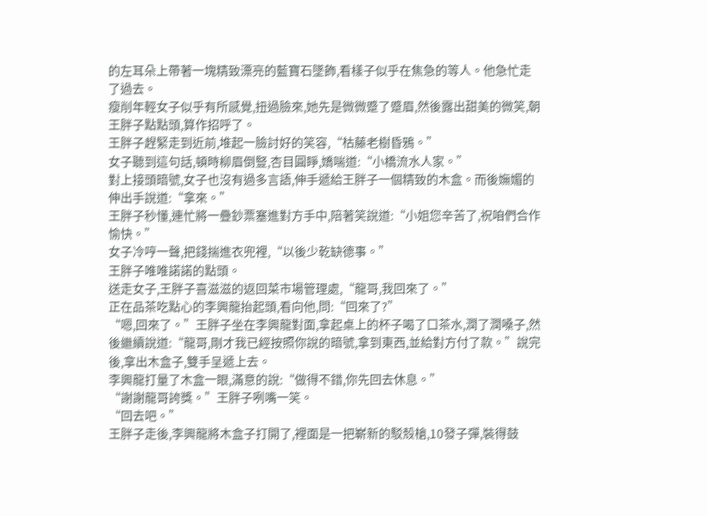的左耳朵上帶著一塊精致漂亮的藍寶石墜飾,看樣子似乎在焦急的等人。他急忙走了過去。
瘦削年輕女子似乎有所感覺,扭過臉來,她先是微微蹙了蹙眉,然後露出甜美的微笑,朝王胖子點點頭,算作招呼了。
王胖子趕緊走到近前,堆起一臉討好的笑容,“枯藤老樹昏鴉。”
女子聽到這句話,頓時柳眉倒豎,杏目圓睜,嬌喘道:“小橋流水人家。”
對上接頭暗號,女子也沒有過多言語,伸手遞給王胖子一個精致的木盒。而後嫵媚的伸出手說道:“拿來。”
王胖子秒懂,連忙將一疊鈔票塞進對方手中,陪著笑說道:“小姐您辛苦了,祝咱們合作愉快。”
女子冷哼一聲,把錢揣進衣兜裡,“以後少乾缺德事。”
王胖子唯唯諾諾的點頭。
送走女子,王胖子喜滋滋的返回菜市場管理處,“龍哥,我回來了。”
正在品茶吃點心的李興龍抬起頭,看向他,問:“回來了?”
“嗯,回來了。”王胖子坐在李興龍對面,拿起桌上的杯子喝了口茶水,潤了潤嗓子,然後繼續說道:“龍哥,剛才我已經按照你說的暗號,拿到東西,並給對方付了款。”說完後,拿出木盒子,雙手呈遞上去。
李興龍打量了木盒一眼,滿意的說:“做得不錯,你先回去休息。”
“謝謝龍哥誇獎。”王胖子咧嘴一笑。
“回去吧。”
王胖子走後,李興龍將木盒子打開了,裡面是一把嶄新的駁殼槍,10發子彈,裝得鼓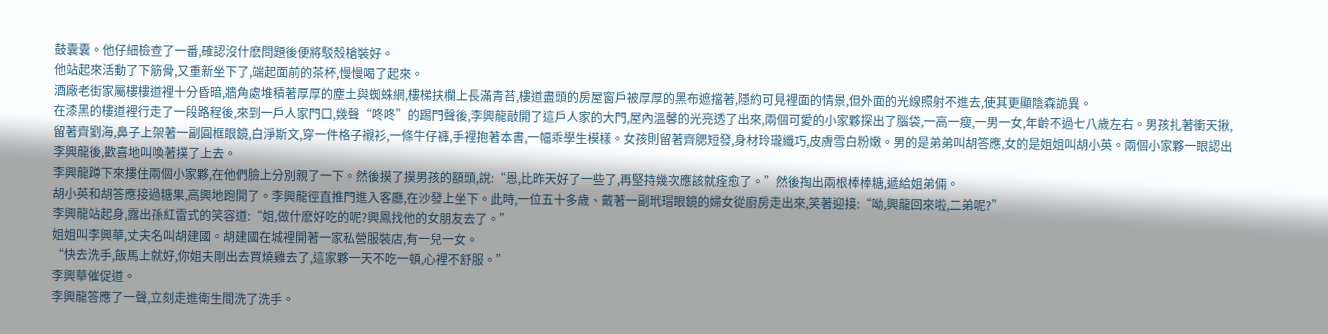鼓囊囊。他仔細檢查了一番,確認沒什麽問題後便將駁殼槍裝好。
他站起來活動了下筋骨,又重新坐下了,端起面前的茶杯,慢慢喝了起來。
酒廠老街家屬樓樓道裡十分昏暗,牆角處堆積著厚厚的塵土與蜘蛛網,樓梯扶欄上長滿青苔,樓道盡頭的房屋窗戶被厚厚的黑布遮擋著,隱約可見裡面的情景,但外面的光線照射不進去,使其更顯陰森詭異。
在漆黑的樓道裡行走了一段路程後,來到一戶人家門口,幾聲“咚咚”的踢門聲後,李興龍敲開了這戶人家的大門,屋內溫馨的光亮透了出來,兩個可愛的小家夥探出了腦袋,一高一瘦,一男一女,年齡不過七八歲左右。男孩扎著衝天揪,留著齊劉海,鼻子上架著一副圓框眼鏡,白淨斯文,穿一件格子襯衫,一條牛仔褲,手裡抱著本書,一幅乖學生模樣。女孩則留著齊腮短發,身材玲瓏纖巧,皮膚雪白粉嫩。男的是弟弟叫胡答應,女的是姐姐叫胡小英。兩個小家夥一眼認出李興龍後,歡喜地叫喚著撲了上去。
李興龍蹲下來摟住兩個小家夥,在他們臉上分別親了一下。然後摸了摸男孩的額頭,說:“恩,比昨天好了一些了,再堅持幾次應該就痊愈了。”然後掏出兩根棒棒糖,遞給姐弟倆。
胡小英和胡答應接過糖果,高興地跑開了。李興龍徑直推門進入客廳,在沙發上坐下。此時,一位五十多歲、戴著一副玳瑁眼鏡的婦女從廚房走出來,笑著迎接:“呦,興龍回來啦,二弟呢?”
李興龍站起身,露出孫紅雷式的笑容道:“姐,做什麽好吃的呢?興鳳找他的女朋友去了。”
姐姐叫李興華,丈夫名叫胡建國。胡建國在城裡開著一家私營服裝店,有一兒一女。
“快去洗手,飯馬上就好,你姐夫剛出去買燒雞去了,這家夥一天不吃一頓,心裡不舒服。”
李興華催促道。
李興龍答應了一聲,立刻走進衛生間洗了洗手。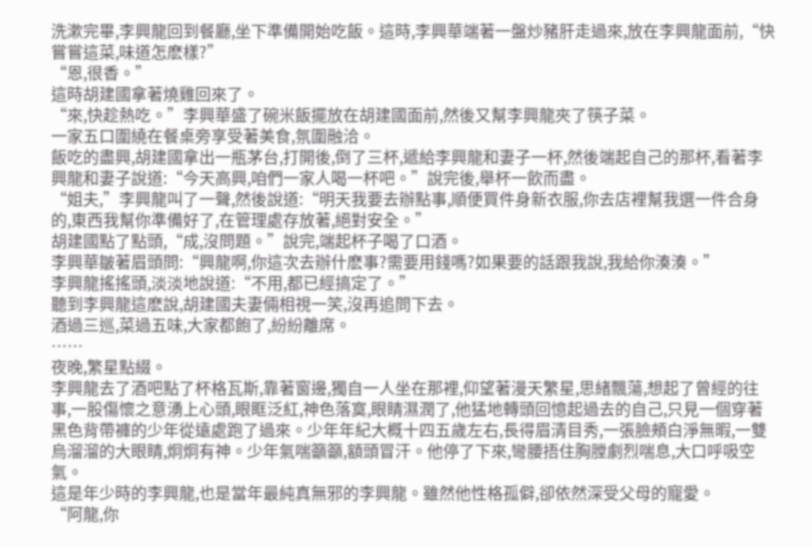洗漱完畢,李興龍回到餐廳,坐下準備開始吃飯。這時,李興華端著一盤炒豬肝走過來,放在李興龍面前,“快嘗嘗這菜,味道怎麽樣?”
“恩,很香。”
這時胡建國拿著燒雞回來了。
“來,快趁熱吃。”李興華盛了碗米飯擺放在胡建國面前,然後又幫李興龍夾了筷子菜。
一家五口圍繞在餐桌旁享受著美食,氛圍融洽。
飯吃的盡興,胡建國拿出一瓶茅台,打開後,倒了三杯,遞給李興龍和妻子一杯,然後端起自己的那杯,看著李興龍和妻子說道:“今天高興,咱們一家人喝一杯吧。”說完後,舉杯一飲而盡。
“姐夫,”李興龍叫了一聲,然後說道:“明天我要去辦點事,順便買件身新衣服,你去店裡幫我選一件合身的,東西我幫你準備好了,在管理處存放著,絕對安全。”
胡建國點了點頭,“成,沒問題。”說完,端起杯子喝了口酒。
李興華皺著眉頭問:“興龍啊,你這次去辦什麽事?需要用錢嗎?如果要的話跟我說,我給你湊湊。”
李興龍搖搖頭,淡淡地說道:“不用,都已經搞定了。”
聽到李興龍這麽說,胡建國夫妻倆相視一笑,沒再追問下去。
酒過三巡,菜過五味,大家都飽了,紛紛離席。
……
夜晚,繁星點綴。
李興龍去了酒吧點了杯格瓦斯,靠著窗邊,獨自一人坐在那裡,仰望著漫天繁星,思緒飄蕩,想起了曾經的往事,一股傷懷之意湧上心頭,眼眶泛紅,神色落寞,眼睛濕潤了,他猛地轉頭回憶起過去的自己,只見一個穿著黑色背帶褲的少年從遠處跑了過來。少年年紀大概十四五歲左右,長得眉清目秀,一張臉頰白淨無暇,一雙烏溜溜的大眼睛,炯炯有神。少年氣喘籲籲,額頭冒汗。他停了下來,彎腰捂住胸膛劇烈喘息,大口呼吸空氣。
這是年少時的李興龍,也是當年最純真無邪的李興龍。雖然他性格孤僻,卻依然深受父母的寵愛。
“阿龍,你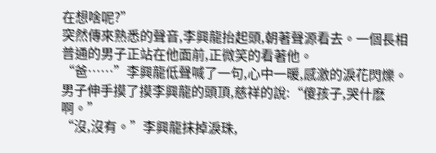在想啥呢?”
突然傳來熟悉的聲音,李興龍抬起頭,朝著聲源看去。一個長相普通的男子正站在他面前,正微笑的看著他。
“爸……”李興龍低聲喊了一句,心中一暖,感激的淚花閃爍。
男子伸手摸了摸李興龍的頭頂,慈祥的說:“傻孩子,哭什麽啊。”
“沒,沒有。”李興龍抹掉淚珠,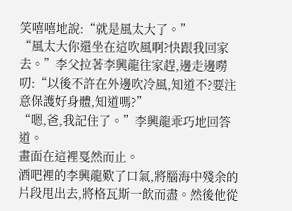笑嘻嘻地說:“就是風太大了。”
“風太大你還坐在這吹風啊?快跟我回家去。”李父拉著李興龍往家趕,邊走邊嘮叨:“以後不許在外邊吹冷風,知道不?要注意保護好身體,知道嗎?”
“嗯,爸,我記住了。”李興龍乖巧地回答道。
畫面在這裡戛然而止。
酒吧裡的李興龍歎了口氣,將腦海中殘余的片段甩出去,將格瓦斯一飲而盡。然後他從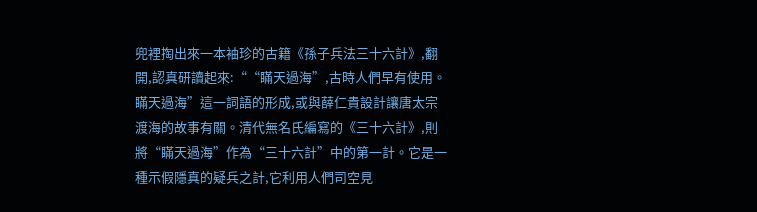兜裡掏出來一本袖珍的古籍《孫子兵法三十六計》,翻開,認真研讀起來:““瞞天過海”,古時人們早有使用。瞞天過海”這一詞語的形成,或與薛仁貴設計讓唐太宗渡海的故事有關。清代無名氏編寫的《三十六計》,則將“瞞天過海”作為“三十六計”中的第一計。它是一種示假隱真的疑兵之計,它利用人們司空見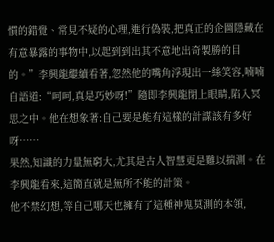慣的錯覺、常見不疑的心理,進行偽裝,把真正的企圖隱藏在有意暴露的事物中,以起到到出其不意地出奇製勝的目的。”李興龍繼續看著,忽然他的嘴角浮現出一絲笑容,喃喃自語道:“呵呵,真是巧妙呀!”隨即李興龍閉上眼睛,陷入冥思之中。他在想象著:自己要是能有這樣的計謀該有多好呀……
果然,知識的力量無窮大,尤其是古人智慧更是難以揣測。在李興龍看來,這簡直就是無所不能的計策。
他不禁幻想,等自己哪天也擁有了這種神鬼莫測的本領,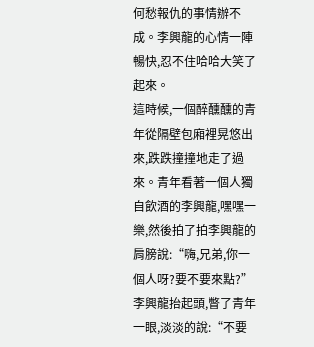何愁報仇的事情辦不成。李興龍的心情一陣暢快,忍不住哈哈大笑了起來。
這時候,一個醉醺醺的青年從隔壁包廂裡晃悠出來,跌跌撞撞地走了過來。青年看著一個人獨自飲酒的李興龍,嘿嘿一樂,然後拍了拍李興龍的肩膀說:“嗨,兄弟,你一個人呀?要不要來點?”
李興龍抬起頭,瞥了青年一眼,淡淡的說:“不要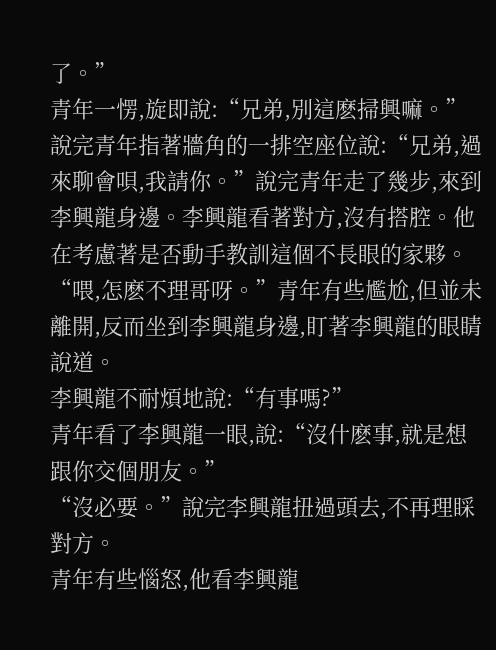了。”
青年一愣,旋即說:“兄弟,別這麽掃興嘛。”說完青年指著牆角的一排空座位說:“兄弟,過來聊會唄,我請你。”說完青年走了幾步,來到李興龍身邊。李興龍看著對方,沒有搭腔。他在考慮著是否動手教訓這個不長眼的家夥。
“喂,怎麽不理哥呀。”青年有些尷尬,但並未離開,反而坐到李興龍身邊,盯著李興龍的眼睛說道。
李興龍不耐煩地說:“有事嗎?”
青年看了李興龍一眼,說:“沒什麽事,就是想跟你交個朋友。”
“沒必要。”說完李興龍扭過頭去,不再理睬對方。
青年有些惱怒,他看李興龍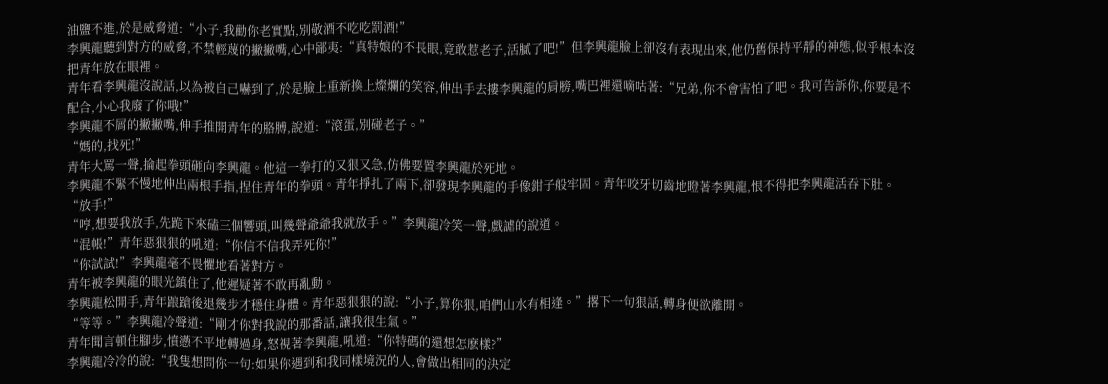油鹽不進,於是威脅道:“小子,我勸你老實點,別敬酒不吃吃罰酒!”
李興龍聽到對方的威脅,不禁輕蔑的撇撇嘴,心中鄙夷:“真特娘的不長眼,竟敢惹老子,活膩了吧!”但李興龍臉上卻沒有表現出來,他仍舊保持平靜的神態,似乎根本沒把青年放在眼裡。
青年看李興龍沒說話,以為被自己嚇到了,於是臉上重新換上燦爛的笑容,伸出手去摟李興龍的肩膀,嘴巴裡還嘀咕著:“兄弟,你不會害怕了吧。我可告訴你,你要是不配合,小心我廢了你哦!”
李興龍不屑的撇撇嘴,伸手推開青年的胳膊,說道:“滾蛋,別碰老子。”
“媽的,找死!”
青年大罵一聲,掄起拳頭砸向李興龍。他這一拳打的又狠又急,仿佛要置李興龍於死地。
李興龍不緊不慢地伸出兩根手指,捏住青年的拳頭。青年掙扎了兩下,卻發現李興龍的手像鉗子般牢固。青年咬牙切齒地瞪著李興龍,恨不得把李興龍活吞下肚。
“放手!”
“哼,想要我放手,先跪下來磕三個響頭,叫幾聲爺爺我就放手。”李興龍冷笑一聲,戲謔的說道。
“混帳!”青年惡狠狠的吼道:“你信不信我弄死你!”
“你試試!”李興龍毫不畏懼地看著對方。
青年被李興龍的眼光鎮住了,他遲疑著不敢再亂動。
李興龍松開手,青年踉蹌後退幾步才穩住身體。青年惡狠狠的說:“小子,算你狠,咱們山水有相逢。”撂下一句狠話,轉身便欲離開。
“等等。”李興龍冷聲道:“剛才你對我說的那番話,讓我很生氣。”
青年聞言頓住腳步,憤懣不平地轉過身,怒視著李興龍,吼道:“你特碼的還想怎麽樣?”
李興龍冷冷的說:“我隻想問你一句:如果你遇到和我同樣境況的人,會做出相同的決定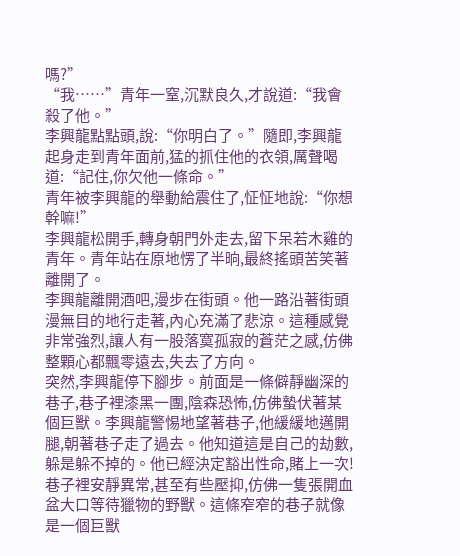嗎?”
“我……”青年一窒,沉默良久,才說道:“我會殺了他。”
李興龍點點頭,說:“你明白了。”隨即,李興龍起身走到青年面前,猛的抓住他的衣領,厲聲喝道:“記住,你欠他一條命。”
青年被李興龍的舉動給震住了,怔怔地說:“你想幹嘛!”
李興龍松開手,轉身朝門外走去,留下呆若木雞的青年。青年站在原地愣了半晌,最終搖頭苦笑著離開了。
李興龍離開酒吧,漫步在街頭。他一路沿著街頭漫無目的地行走著,內心充滿了悲涼。這種感覺非常強烈,讓人有一股落寞孤寂的蒼茫之感,仿佛整顆心都飄零遠去,失去了方向。
突然,李興龍停下腳步。前面是一條僻靜幽深的巷子,巷子裡漆黑一團,陰森恐怖,仿佛蟄伏著某個巨獸。李興龍警惕地望著巷子,他緩緩地邁開腿,朝著巷子走了過去。他知道這是自己的劫數,躲是躲不掉的。他已經決定豁出性命,賭上一次!
巷子裡安靜異常,甚至有些壓抑,仿佛一隻張開血盆大口等待獵物的野獸。這條窄窄的巷子就像是一個巨獸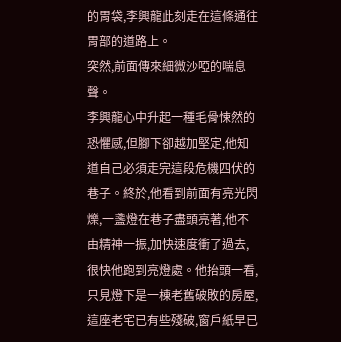的胃袋,李興龍此刻走在這條通往胃部的道路上。
突然,前面傳來細微沙啞的喘息聲。
李興龍心中升起一種毛骨悚然的恐懼感,但腳下卻越加堅定,他知道自己必須走完這段危機四伏的巷子。終於,他看到前面有亮光閃爍,一盞燈在巷子盡頭亮著,他不由精神一振,加快速度衝了過去,很快他跑到亮燈處。他抬頭一看,只見燈下是一棟老舊破敗的房屋,這座老宅已有些殘破,窗戶紙早已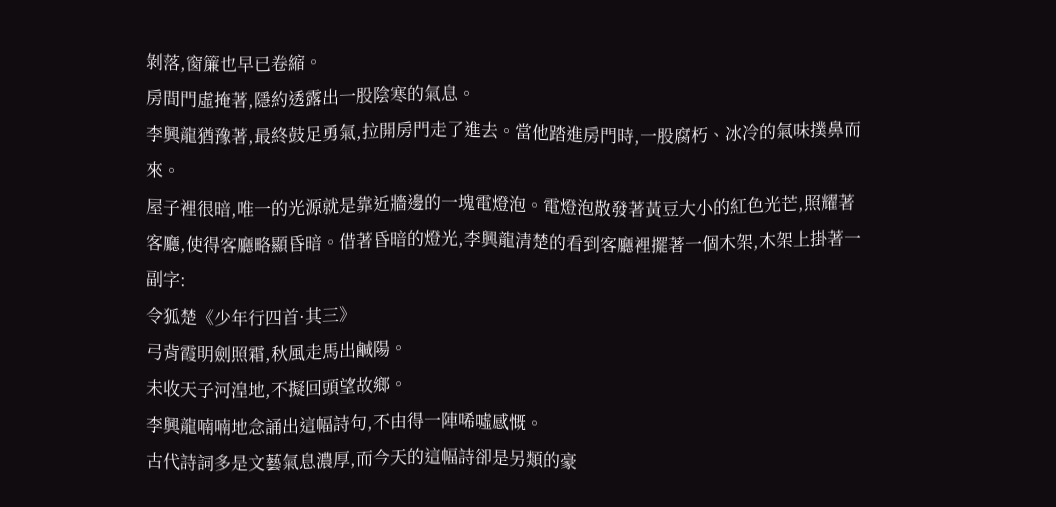剝落,窗簾也早已卷縮。
房間門虛掩著,隱約透露出一股陰寒的氣息。
李興龍猶豫著,最終鼓足勇氣,拉開房門走了進去。當他踏進房門時,一股腐朽、冰冷的氣味撲鼻而來。
屋子裡很暗,唯一的光源就是靠近牆邊的一塊電燈泡。電燈泡散發著黃豆大小的紅色光芒,照耀著客廳,使得客廳略顯昏暗。借著昏暗的燈光,李興龍清楚的看到客廳裡擺著一個木架,木架上掛著一副字:
令狐楚《少年行四首·其三》
弓背霞明劍照霜,秋風走馬出鹹陽。
未收天子河湟地,不擬回頭望故鄉。
李興龍喃喃地念誦出這幅詩句,不由得一陣唏噓感慨。
古代詩詞多是文藝氣息濃厚,而今天的這幅詩卻是另類的豪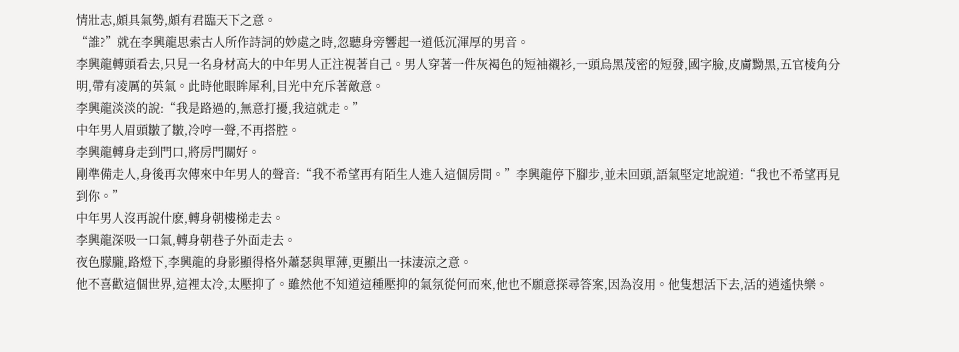情壯志,頗具氣勢,頗有君臨天下之意。
“誰?”就在李興龍思索古人所作詩詞的妙處之時,忽聽身旁響起一道低沉渾厚的男音。
李興龍轉頭看去,只見一名身材高大的中年男人正注視著自己。男人穿著一件灰褐色的短袖襯衫,一頭烏黑茂密的短發,國字臉,皮膚黝黑,五官棱角分明,帶有凌厲的英氣。此時他眼眸犀利,目光中充斥著敵意。
李興龍淡淡的說:“我是路過的,無意打擾,我這就走。”
中年男人眉頭皺了皺,冷哼一聲,不再搭腔。
李興龍轉身走到門口,將房門關好。
剛準備走人,身後再次傳來中年男人的聲音:“我不希望再有陌生人進入這個房間。”李興龍停下腳步,並未回頭,語氣堅定地說道:“我也不希望再見到你。”
中年男人沒再說什麽,轉身朝樓梯走去。
李興龍深吸一口氣,轉身朝巷子外面走去。
夜色朦朧,路燈下,李興龍的身影顯得格外蕭瑟與單薄,更顯出一抹淒涼之意。
他不喜歡這個世界,這裡太冷,太壓抑了。雖然他不知道這種壓抑的氣氛從何而來,他也不願意探尋答案,因為沒用。他隻想活下去,活的逍遙快樂。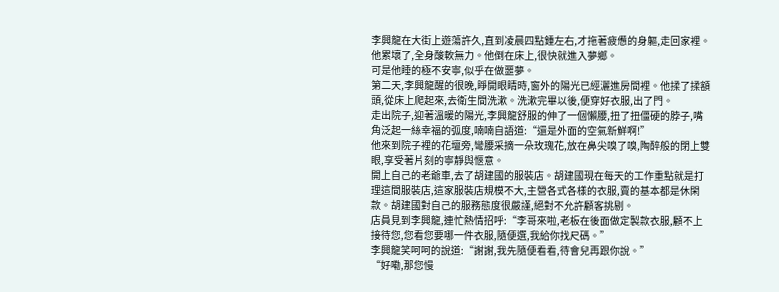李興龍在大街上遊蕩許久,直到凌晨四點鍾左右,才拖著疲憊的身軀,走回家裡。他累壞了,全身酸軟無力。他倒在床上,很快就進入夢鄉。
可是他睡的極不安寧,似乎在做噩夢。
第二天,李興龍醒的很晚,睜開眼睛時,窗外的陽光已經灑進房間裡。他揉了揉額頭,從床上爬起來,去衛生間洗漱。洗漱完畢以後,便穿好衣服,出了門。
走出院子,迎著溫暖的陽光,李興龍舒服的伸了一個懶腰,扭了扭僵硬的脖子,嘴角泛起一絲幸福的弧度,喃喃自語道:“還是外面的空氣新鮮啊!”
他來到院子裡的花壇旁,彎腰采摘一朵玫瑰花,放在鼻尖嗅了嗅,陶醉般的閉上雙眼,享受著片刻的寧靜與愜意。
開上自己的老爺車,去了胡建國的服裝店。胡建國現在每天的工作重點就是打理這間服裝店,這家服裝店規模不大,主營各式各樣的衣服,賣的基本都是休閑款。胡建國對自己的服務態度很嚴謹,絕對不允許顧客挑剔。
店員見到李興龍,連忙熱情招呼:“李哥來啦,老板在後面做定製款衣服,顧不上接待您,您看您要哪一件衣服,隨便選,我給你找尺碼。”
李興龍笑呵呵的說道:“謝謝,我先隨便看看,待會兒再跟你說。”
“好嘞,那您慢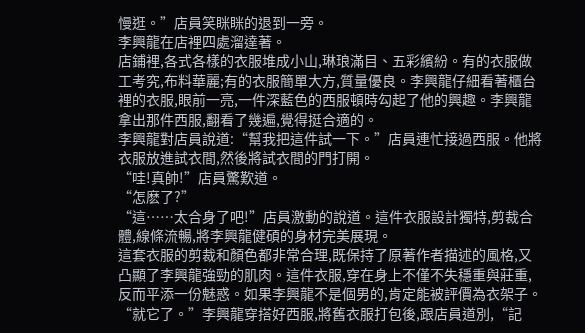慢逛。”店員笑眯眯的退到一旁。
李興龍在店裡四處溜達著。
店鋪裡,各式各樣的衣服堆成小山,琳琅滿目、五彩繽紛。有的衣服做工考究,布料華麗;有的衣服簡單大方,質量優良。李興龍仔細看著櫃台裡的衣服,眼前一亮,一件深藍色的西服頓時勾起了他的興趣。李興龍拿出那件西服,翻看了幾遍,覺得挺合適的。
李興龍對店員說道:“幫我把這件試一下。”店員連忙接過西服。他將衣服放進試衣間,然後將試衣間的門打開。
“哇!真帥!”店員驚歎道。
“怎麽了?”
“這……太合身了吧!”店員激動的說道。這件衣服設計獨特,剪裁合體,線條流暢,將李興龍健碩的身材完美展現。
這套衣服的剪裁和顏色都非常合理,既保持了原著作者描述的風格,又凸顯了李興龍強勁的肌肉。這件衣服,穿在身上不僅不失穩重與莊重,反而平添一份魅惑。如果李興龍不是個男的,肯定能被評價為衣架子。
“就它了。”李興龍穿搭好西服,將舊衣服打包後,跟店員道別,“記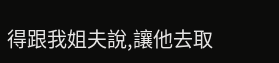得跟我姐夫說,讓他去取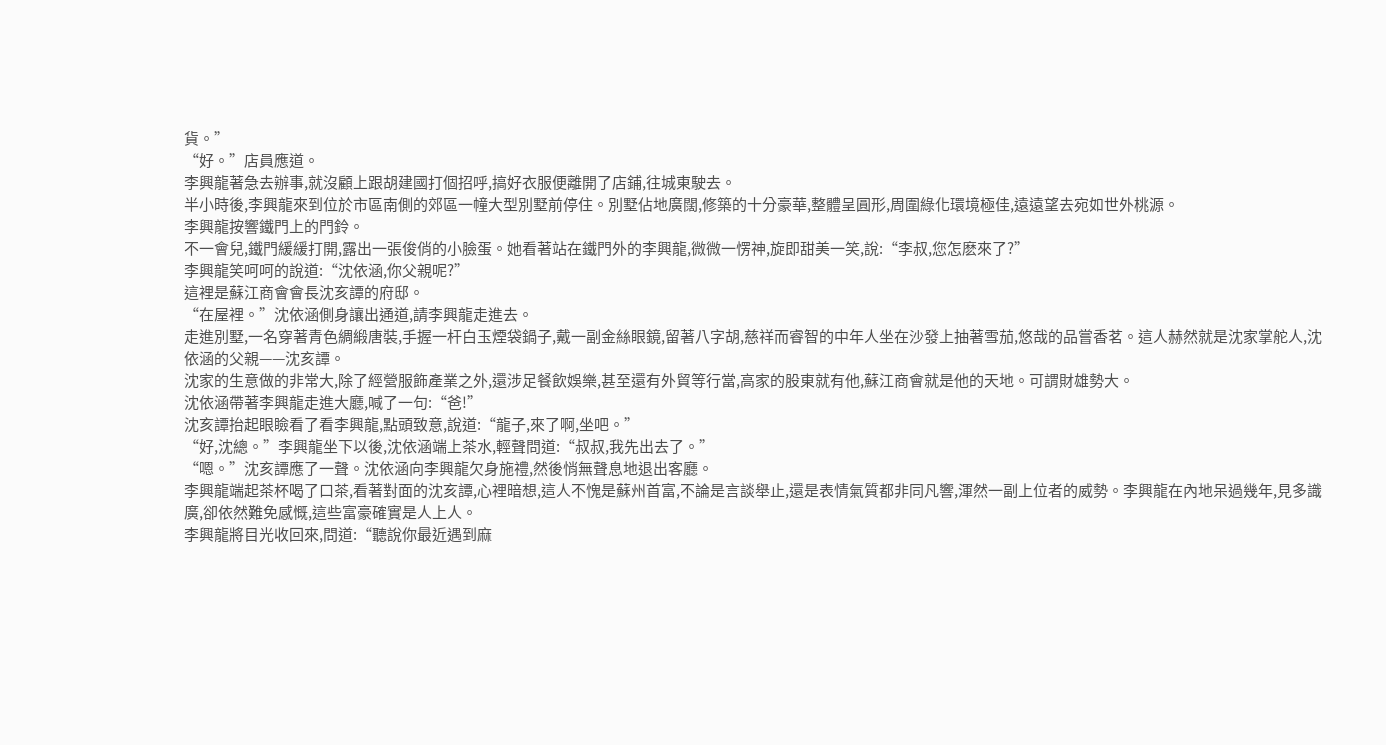貨。”
“好。”店員應道。
李興龍著急去辦事,就沒顧上跟胡建國打個招呼,搞好衣服便離開了店鋪,往城東駛去。
半小時後,李興龍來到位於市區南側的郊區一幢大型別墅前停住。別墅佔地廣闊,修築的十分豪華,整體呈圓形,周圍綠化環境極佳,遠遠望去宛如世外桃源。
李興龍按響鐵門上的門鈴。
不一會兒,鐵門緩緩打開,露出一張俊俏的小臉蛋。她看著站在鐵門外的李興龍,微微一愣神,旋即甜美一笑,說:“李叔,您怎麽來了?”
李興龍笑呵呵的說道:“沈依涵,你父親呢?”
這裡是蘇江商會會長沈亥譚的府邸。
“在屋裡。”沈依涵側身讓出通道,請李興龍走進去。
走進別墅,一名穿著青色綢緞唐裝,手握一杆白玉煙袋鍋子,戴一副金絲眼鏡,留著八字胡,慈祥而睿智的中年人坐在沙發上抽著雪茄,悠哉的品嘗香茗。這人赫然就是沈家掌舵人,沈依涵的父親——沈亥譚。
沈家的生意做的非常大,除了經營服飾產業之外,還涉足餐飲娛樂,甚至還有外貿等行當,高家的股東就有他,蘇江商會就是他的天地。可謂財雄勢大。
沈依涵帶著李興龍走進大廳,喊了一句:“爸!”
沈亥譚抬起眼瞼看了看李興龍,點頭致意,說道:“龍子,來了啊,坐吧。”
“好,沈總。”李興龍坐下以後,沈依涵端上茶水,輕聲問道:“叔叔,我先出去了。”
“嗯。”沈亥譚應了一聲。沈依涵向李興龍欠身施禮,然後悄無聲息地退出客廳。
李興龍端起茶杯喝了口茶,看著對面的沈亥譚,心裡暗想,這人不愧是蘇州首富,不論是言談舉止,還是表情氣質都非同凡響,渾然一副上位者的威勢。李興龍在內地呆過幾年,見多識廣,卻依然難免感慨,這些富豪確實是人上人。
李興龍將目光收回來,問道:“聽說你最近遇到麻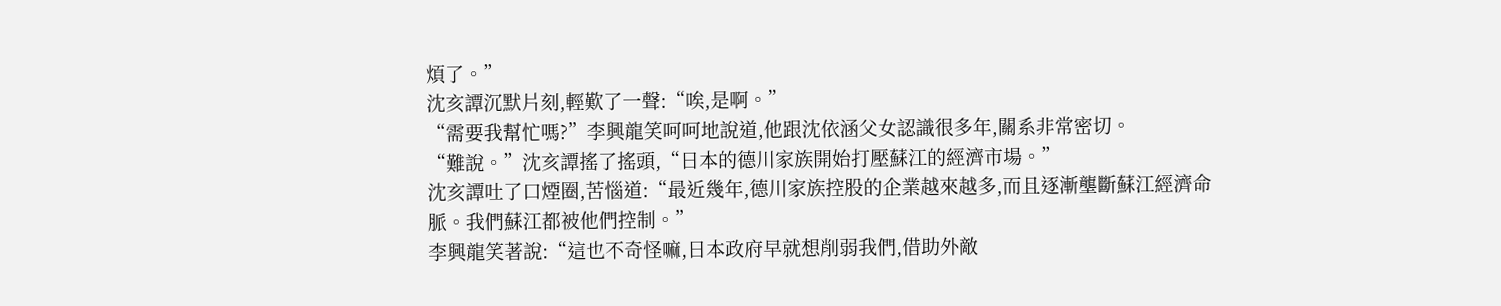煩了。”
沈亥譚沉默片刻,輕歎了一聲:“唉,是啊。”
“需要我幫忙嗎?”李興龍笑呵呵地說道,他跟沈依涵父女認識很多年,關系非常密切。
“難說。”沈亥譚搖了搖頭,“日本的德川家族開始打壓蘇江的經濟市場。”
沈亥譚吐了口煙圈,苦惱道:“最近幾年,德川家族控股的企業越來越多,而且逐漸壟斷蘇江經濟命脈。我們蘇江都被他們控制。”
李興龍笑著說:“這也不奇怪嘛,日本政府早就想削弱我們,借助外敵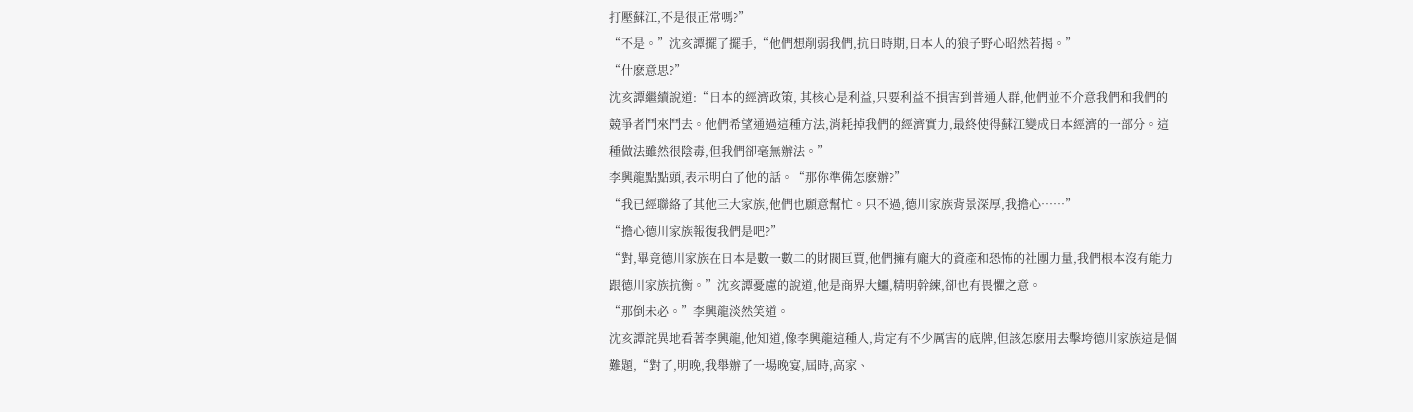打壓蘇江,不是很正常嗎?”
“不是。”沈亥譚擺了擺手,“他們想削弱我們,抗日時期,日本人的狼子野心昭然若揭。”
“什麽意思?”
沈亥譚繼續說道:“日本的經濟政策, 其核心是利益,只要利益不損害到普通人群,他們並不介意我們和我們的競爭者鬥來鬥去。他們希望通過這種方法,消耗掉我們的經濟實力,最終使得蘇江變成日本經濟的一部分。這種做法雖然很陰毒,但我們卻毫無辦法。”
李興龍點點頭,表示明白了他的話。“那你準備怎麽辦?”
“我已經聯絡了其他三大家族,他們也願意幫忙。只不過,德川家族背景深厚,我擔心……”
“擔心德川家族報復我們是吧?”
“對,畢竟德川家族在日本是數一數二的財閥巨賈,他們擁有龐大的資產和恐怖的社團力量,我們根本沒有能力跟德川家族抗衡。”沈亥譚憂慮的說道,他是商界大鱷,精明幹練,卻也有畏懼之意。
“那倒未必。”李興龍淡然笑道。
沈亥譚詫異地看著李興龍,他知道,像李興龍這種人,肯定有不少厲害的底牌,但該怎麽用去擊垮德川家族這是個難題,“對了,明晚,我舉辦了一場晚宴,屆時,高家、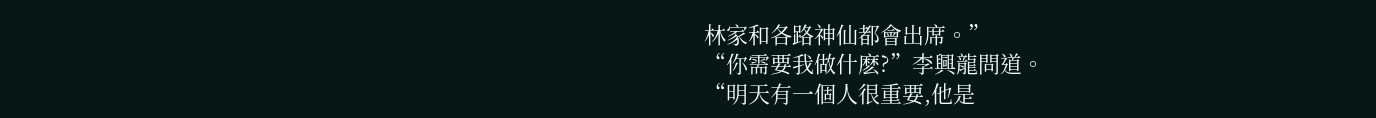林家和各路神仙都會出席。”
“你需要我做什麽?”李興龍問道。
“明天有一個人很重要,他是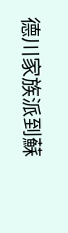德川家族派到蘇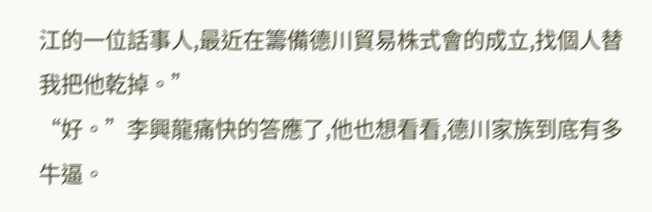江的一位話事人,最近在籌備德川貿易株式會的成立,找個人替我把他乾掉。”
“好。”李興龍痛快的答應了,他也想看看,德川家族到底有多牛逼。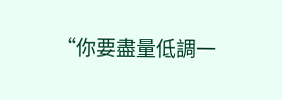“你要盡量低調一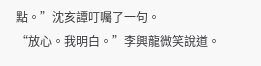點。”沈亥譚叮囑了一句。
“放心。我明白。”李興龍微笑說道。